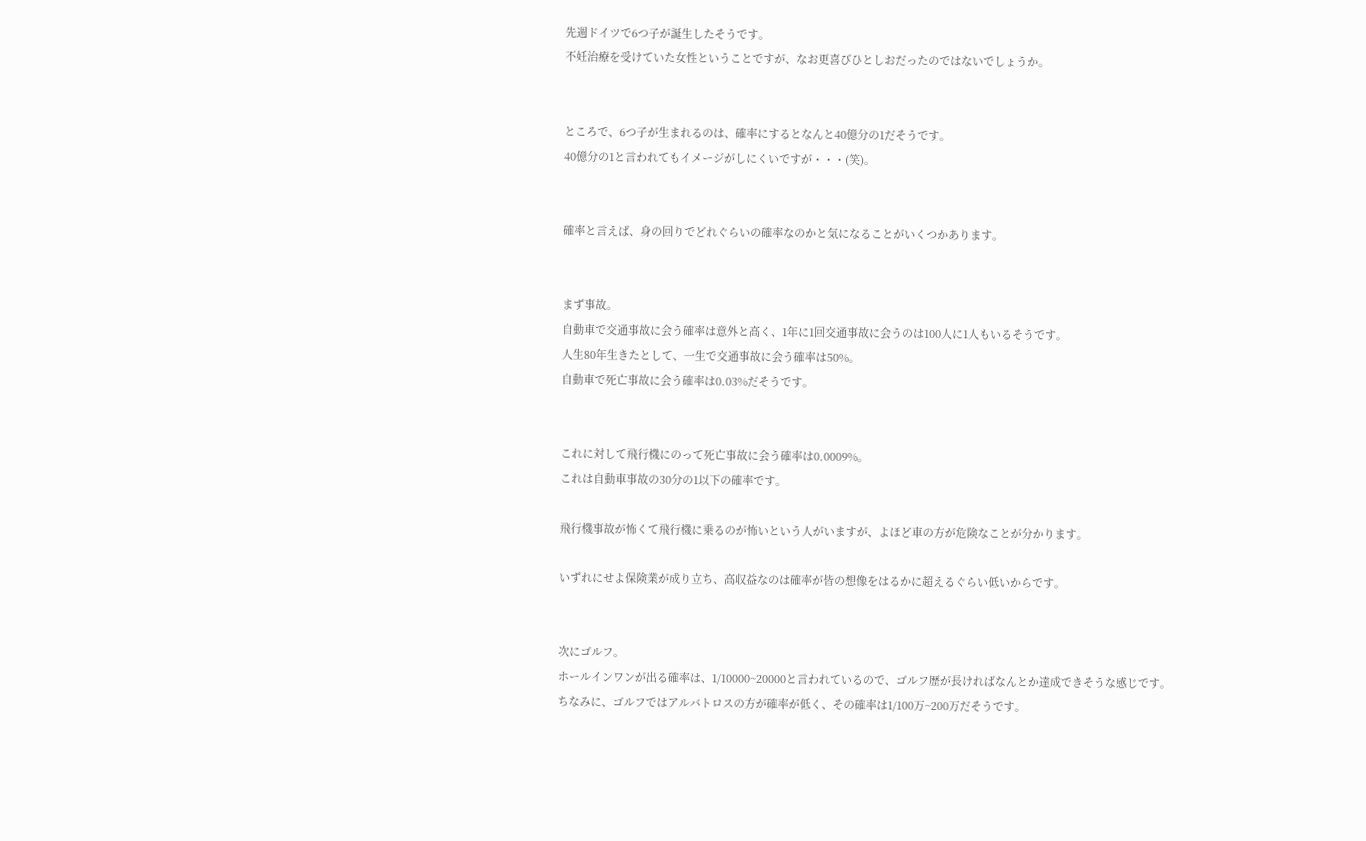先週ドイツで6つ子が誕生したそうです。
不妊治療を受けていた女性ということですが、なお更喜びひとしおだったのではないでしょうか。


ところで、6つ子が生まれるのは、確率にするとなんと40億分の1だそうです。
40億分の1と言われてもイメージがしにくいですが・・・(笑)。


確率と言えば、身の回りでどれぐらいの確率なのかと気になることがいくつかあります。


まず事故。
自動車で交通事故に会う確率は意外と高く、1年に1回交通事故に会うのは100人に1人もいるそうです。
人生80年生きたとして、一生で交通事故に会う確率は50%。
自動車で死亡事故に会う確率は0.03%だそうです。


これに対して飛行機にのって死亡事故に会う確率は0.0009%。
これは自動車事故の30分の1以下の確率です。

飛行機事故が怖くて飛行機に乗るのが怖いという人がいますが、よほど車の方が危険なことが分かります。

いずれにせよ保険業が成り立ち、高収益なのは確率が皆の想像をはるかに超えるぐらい低いからです。


次にゴルフ。
ホールインワンが出る確率は、1/10000~20000と言われているので、ゴルフ歴が長ければなんとか達成できそうな感じです。
ちなみに、ゴルフではアルバトロスの方が確率が低く、その確率は1/100万~200万だそうです。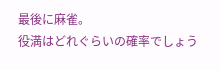最後に麻雀。
役満はどれぐらいの確率でしょう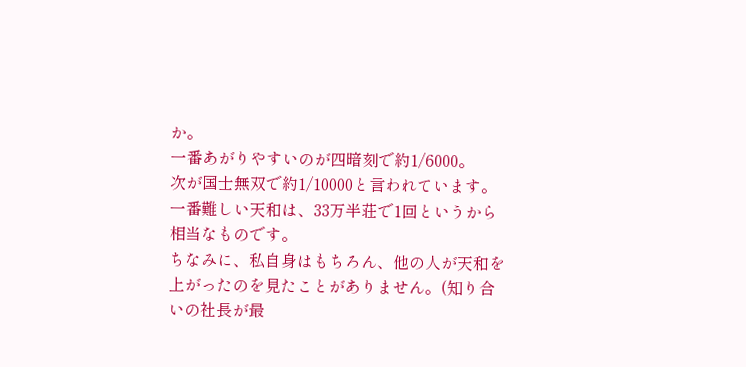か。
一番あがりやすいのが四暗刻で約1/6000。
次が国士無双で約1/10000と言われています。
一番難しい天和は、33万半荘で1回というから相当なものです。
ちなみに、私自身はもちろん、他の人が天和を上がったのを見たことがありません。(知り合いの社長が最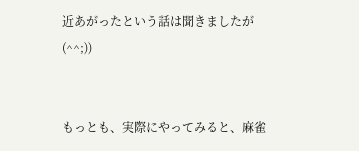近あがったという話は聞きましたが(^^;))


もっとも、実際にやってみると、麻雀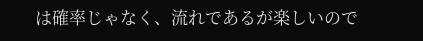は確率じゃなく、流れであるが楽しいので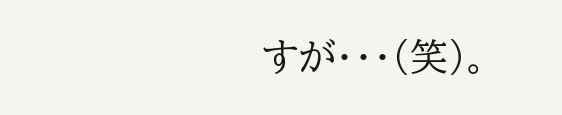すが・・・(笑)。